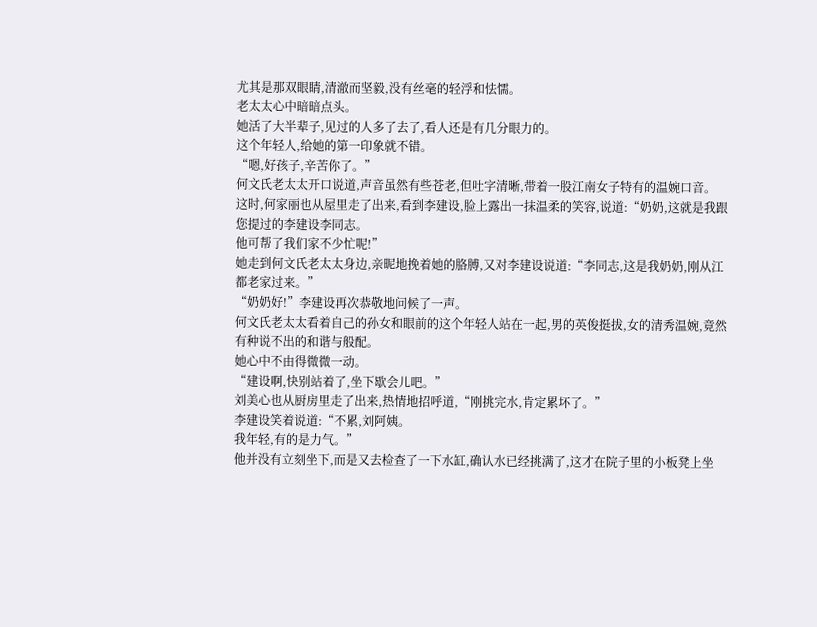尤其是那双眼睛,清澈而坚毅,没有丝毫的轻浮和怯懦。
老太太心中暗暗点头。
她活了大半辈子,见过的人多了去了,看人还是有几分眼力的。
这个年轻人,给她的第一印象就不错。
“嗯,好孩子,辛苦你了。”
何文氏老太太开口说道,声音虽然有些苍老,但吐字清晰,带着一股江南女子特有的温婉口音。
这时,何家丽也从屋里走了出来,看到李建设,脸上露出一抹温柔的笑容,说道:“奶奶,这就是我跟您提过的李建设李同志。
他可帮了我们家不少忙呢!”
她走到何文氏老太太身边,亲昵地挽着她的胳膊,又对李建设说道:“李同志,这是我奶奶,刚从江都老家过来。”
“奶奶好!”李建设再次恭敬地问候了一声。
何文氏老太太看着自己的孙女和眼前的这个年轻人站在一起,男的英俊挺拔,女的清秀温婉,竟然有种说不出的和谐与般配。
她心中不由得微微一动。
“建设啊,快别站着了,坐下歇会儿吧。”
刘美心也从厨房里走了出来,热情地招呼道,“刚挑完水,肯定累坏了。”
李建设笑着说道:“不累,刘阿姨。
我年轻,有的是力气。”
他并没有立刻坐下,而是又去检查了一下水缸,确认水已经挑满了,这才在院子里的小板凳上坐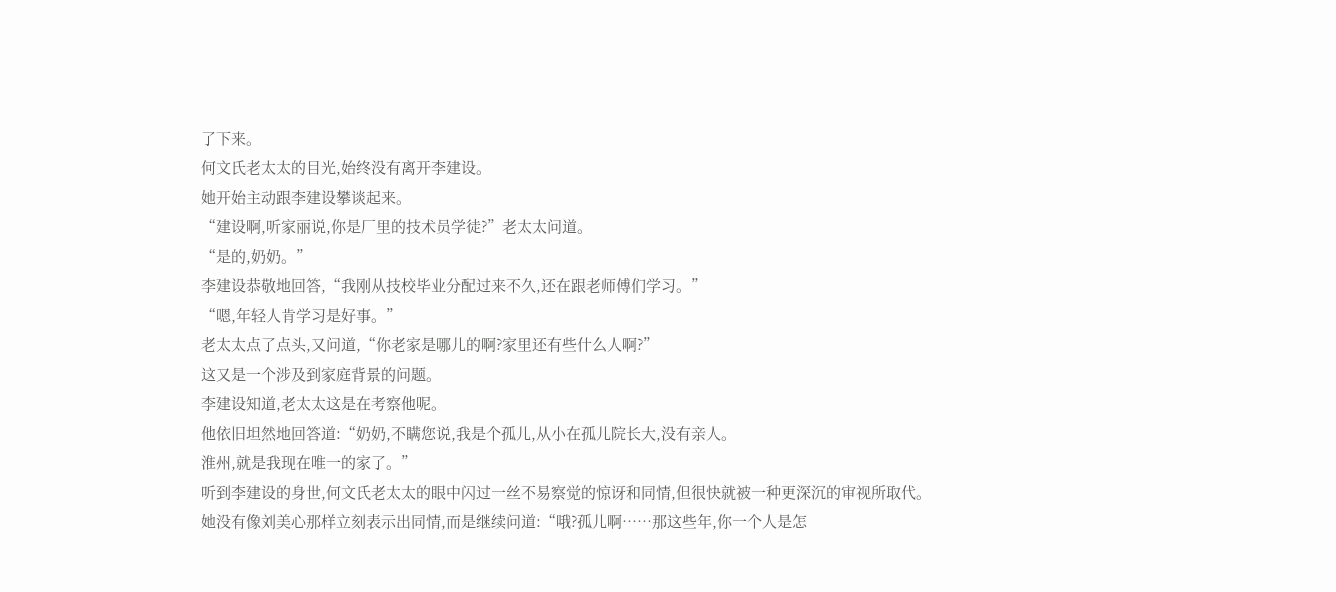了下来。
何文氏老太太的目光,始终没有离开李建设。
她开始主动跟李建设攀谈起来。
“建设啊,听家丽说,你是厂里的技术员学徒?”老太太问道。
“是的,奶奶。”
李建设恭敬地回答,“我刚从技校毕业分配过来不久,还在跟老师傅们学习。”
“嗯,年轻人肯学习是好事。”
老太太点了点头,又问道,“你老家是哪儿的啊?家里还有些什么人啊?”
这又是一个涉及到家庭背景的问题。
李建设知道,老太太这是在考察他呢。
他依旧坦然地回答道:“奶奶,不瞒您说,我是个孤儿,从小在孤儿院长大,没有亲人。
淮州,就是我现在唯一的家了。”
听到李建设的身世,何文氏老太太的眼中闪过一丝不易察觉的惊讶和同情,但很快就被一种更深沉的审视所取代。
她没有像刘美心那样立刻表示出同情,而是继续问道:“哦?孤儿啊……那这些年,你一个人是怎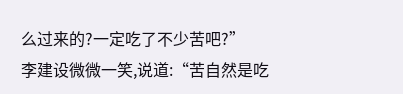么过来的?一定吃了不少苦吧?”
李建设微微一笑,说道:“苦自然是吃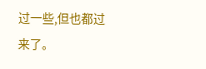过一些,但也都过来了。